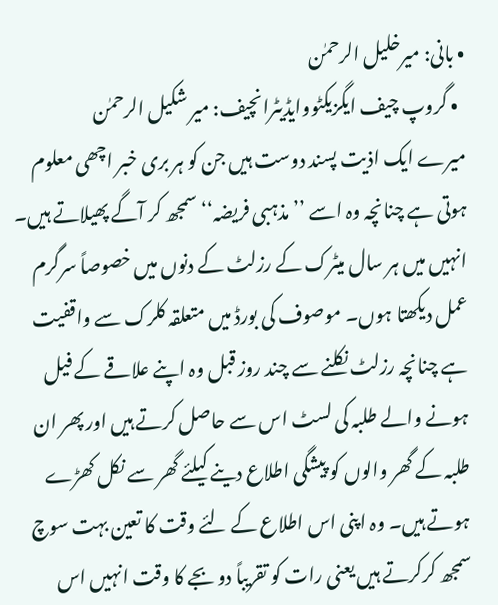• بانی: میرخلیل الرحمٰن
  • گروپ چیف ایگزیکٹووایڈیٹرانچیف: میر شکیل الرحمٰن
میرے ایک اذیت پسند دوست ہیں جن کو ہر بری خبر اچھی معلوم ہوتی ہے چنانچہ وہ اسے ’’مذہبی فریضہ‘‘ سمجھ کر آگے پھیلاتے ہیں۔ انہیں میں ہر سال میٹرک کے رزلٹ کے دنوں میں خصوصاً سرگرم عمل دیکھتا ہوں۔ موصوف کی بورڈ میں متعلقہ کلرک سے واقفیت ہے چنانچہ رزلٹ نکلنے سے چند روز قبل وہ اپنے علاقے کے فیل ہونے والے طلبہ کی لسٹ اس سے حاصل کرتے ہیں اور پھر ان طلبہ کے گھر والوں کو پیشگی اطلاع دینے کیلئے گھر سے نکل کھڑے ہوتے ہیں۔ وہ اپنی اس اطلاع کے لئے وقت کا تعین بہت سوچ سمجھ کرکرتے ہیں یعنی رات کو تقریباً دو بجے کا وقت انہیں اس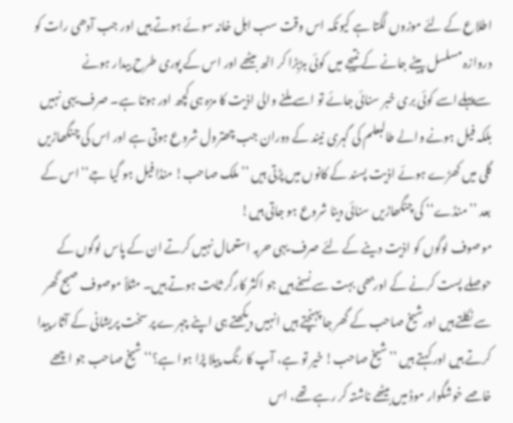اطلاع کے لئے موزوں لگتا ہے کیونکہ اس وقت سب اہل خانہ سوئے ہوتے ہیں اور جب آدھی رات کو دروازہ مسلسل پیٹے جانے کے نتیجے میں کوئی ہڑبڑا کر اٹھ بیٹھے اور اس کے پوری طرح بیدار ہونے سےپہلےاسے کوئی بری خبر سنائی جائے تو اسے ملنے والی اذیت کا مزہ ہی کچھ اور ہوتا ہے۔ صرف یہی نہیں بلکہ فیل ہونے والے طالبعلم کی گہری نیند کے دوران جب چھترول شروع ہوتی ہے اور اس کی چنگھاڑیں گلی میں کھڑے ہوئے اذیت پسند کے کانوں میں پڑتی ہیں ’’ملک صاحب! منڈا فیل ہو گیا جے‘‘ اس کے بعد ’’منڈے‘‘ کی چنگھاڑیں سنائی دینا شروع ہو جاتی ہیں!
موصوف لوگوں کو اذیت دینے کے لئے صرف یہی حربہ استعمال نہیں کرتے ان کے پاس لوگوں کے حوصلے پست کرنے کے اوربھی بہت سے نسخے ہیں جو اکثر کارگر ثابت ہوتے ہیں۔ مثلاً موصوف صبح گھر سے نکلتے ہیں اورشیخ صاحب کے گھر جا پہنچتے ہیں انہیں دیکھتے ہی اپنے چہرے پر سخت پریشانی کے آثار پیدا کرتے ہیں اور کہتے ہیں ’’شیخ صاحب! خیر تو ہے، آپ کا رنگ پیلا پڑا ہوا ہے؟‘‘ شیخ صاحب جو اچھے خاصے خوشگوار موڈ میں بیٹھے ناشتہ کر رہے تھے، اس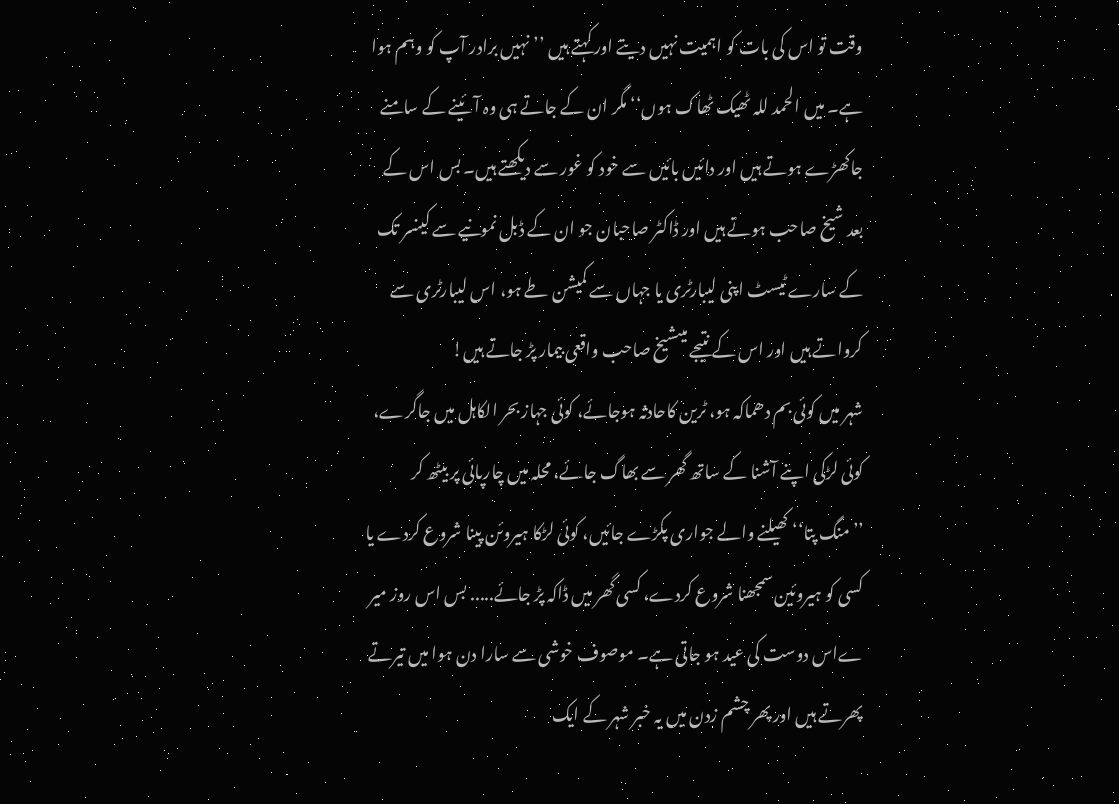وقت تو اس کی بات کو اہمیت نہیں دیتے اور کہتے ہیں ’’نہیں برادر آپ کو وہم ہوا ہے۔ میں الحمد للہ ٹھیک ٹھاک ہوں‘‘ مگر ان کے جاتے ہی وہ آئینے کے سامنے جاکھڑے ہوتے ہیں اور دائیں بائیں سے خود کو غور سے دیکھتے ہیں۔ بس اس کے بعد شیخ صاحب ہوتے ہیں اور ڈاکٹر صاحبان جو ان کے ڈبل نمونیے سے کینسر تک کے سارے ٹیسٹ اپنی لیبارٹری یا جہاں سے کمیشن طے ہو، اس لیبارٹری سے کرواتے ہیں اور اس کے نتیجے میںشیخ صاحب واقعی بیمار پڑ جاتے ہیں!
شہر میں کوئی بم دھماکہ ہو، ٹرین کاحادثہ ہوجائے، کوئی جہاز بحر الکاہل میں جاگرے، کوئی لڑکی اپنے آشنا کے ساتھ گھر سے بھاگ جائے، محلہ میں چارپائی پر بیٹھ کر ’’منگ پتا‘‘ کھیلنے والے جواری پکڑے جائیں، کوئی لڑکا ہیروئن پینا شروع کردے یا کسی کو ہیروئین سمجھنا شروع کردے، کسی گھر میں ڈاکہ پڑ جائے..... بس اس روز میر ےاس دوست کی عید ہو جاتی ہے۔ موصوف خوشی سے سارا دن ہوا میں تیرتے پھرتے ہیں اور پھر چشم زدن میں یہ خبر شہر کے ایک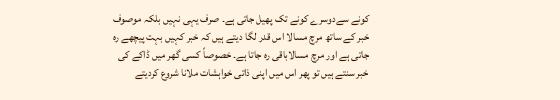کونے سےدوسرے کونے تک پھیل جاتی ہے۔ صرف یہی نہیں بلکہ موصوف خبر کے ساتھ مرچ مسالا اس قدر لگا دیتے ہیں کہ خبر کہیں بہت پیچھے رہ جاتی ہے اور مرچ مسالاباقی رہ جاتا ہے۔ خصوصاً کسی گھر میں ڈاکے کی خبر سنتے ہیں تو پھر اس میں اپنی ذاتی خواہشات ملانا شروع کردیتے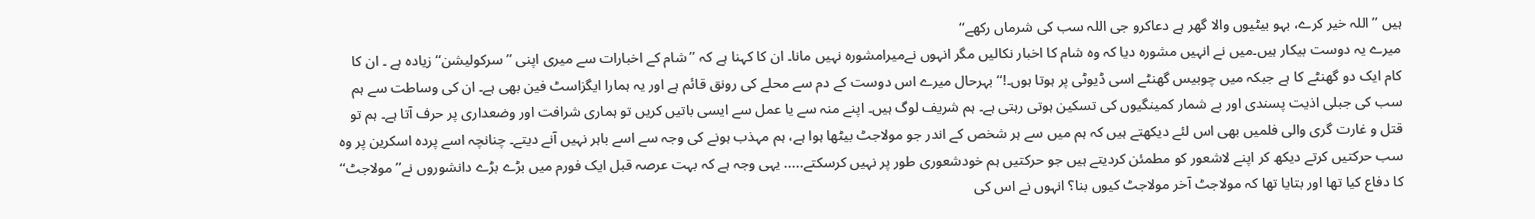ہیں ’’اللہ خیر کرے، بہو بیٹیوں والا گھر ہے دعاکرو جی اللہ سب کی شرماں رکھے‘‘
میرے یہ دوست بیکار ہیں۔میں نے انہیں مشورہ دیا کہ وہ شام کا اخبار نکالیں مگر انہوں نےمیرامشورہ نہیں مانا۔ ان کا کہنا ہے کہ ’’شام کے اخبارات سے میری اپنی ’’سرکولیشن‘‘ زیادہ ہے ۔ ان کا کام ایک دو گھنٹے کا ہے جبکہ میں چوبیس گھنٹے اسی ڈیوٹی پر ہوتا ہوں۔!‘‘ بہرحال میرے اس دوست کے دم سے محلے کی رونق قائم ہے اور یہ ہمارا ایگزاسٹ فین بھی ہے۔ ان کی وساطت سے ہم سب کی جبلی اذیت پسندی اور بے شمار کمینگیوں کی تسکین ہوتی رہتی ہے۔ ہم شریف لوگ ہیں۔ اپنے منہ سے یا عمل سے ایسی باتیں کریں تو ہماری شرافت اور وضعداری پر حرف آتا ہے۔ ہم تو قتل و غارت گری والی فلمیں بھی اس لئے دیکھتے ہیں کہ ہم میں سے ہر شخص کے اندر جو مولاجٹ بیٹھا ہوا ہے، ہم مہذب ہونے کی وجہ سے اسے باہر نہیں آنے دیتے۔ چنانچہ اسے پردہ اسکرین پر وہ سب حرکتیں کرتے دیکھ کر اپنے لاشعور کو مطمئن کردیتے ہیں جو حرکتیں ہم خودشعوری طور پر نہیں کرسکتے..... یہی وجہ ہے کہ بہت عرصہ قبل ایک فورم میں بڑے بڑے دانشوروں نے’’مولاجٹ‘‘ کا دفاع کیا تھا اور بتایا تھا کہ مولاجٹ آخر مولاجٹ کیوں بنا؟ انہوں نے اس کی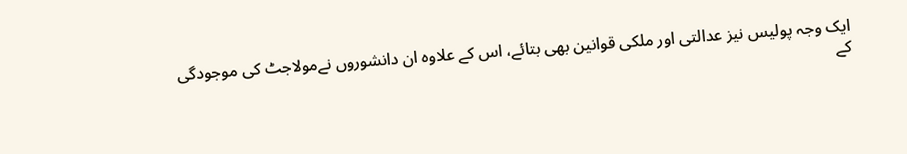ایک وجہ پولیس نیز عدالتی اور ملکی قوانین بھی بتائے، اس کے علاوہ ان دانشوروں نےمولاجٹ کی موجودگی کے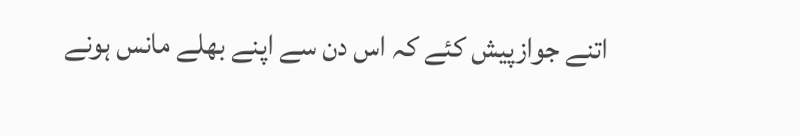اتنے جوازپیش کئے کہ اس دن سے اپنے بھلے مانس ہونے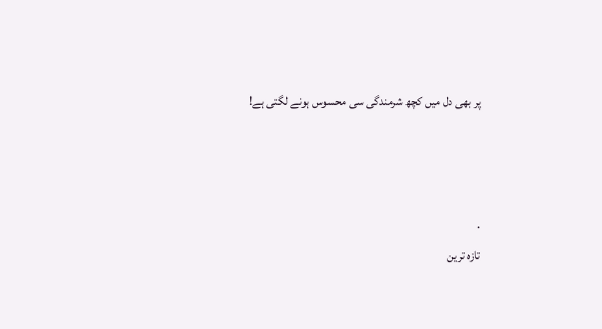پر بھی دل میں کچھ شرمندگی سی محسوس ہونے لگتی ہے!



.
تازہ ترین